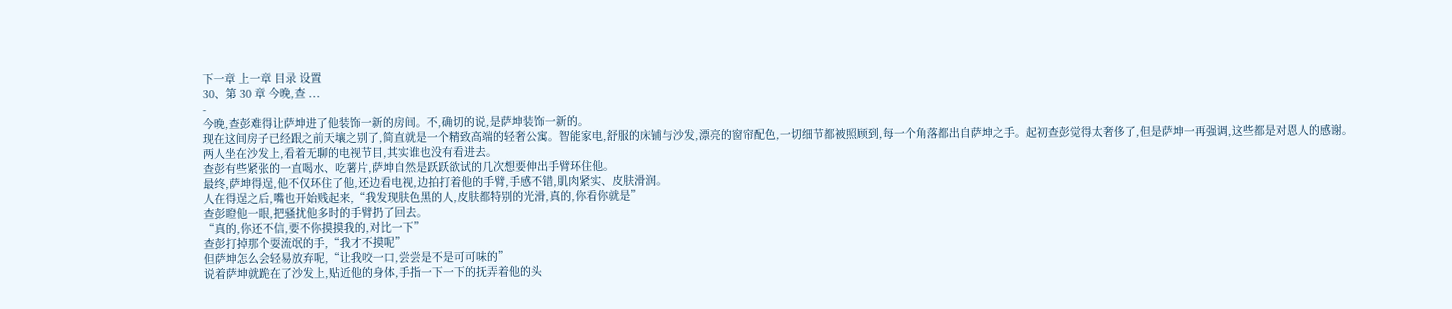下一章 上一章 目录 设置
30、第 30 章 今晚,查 ...
-
今晚,查彭难得让萨坤进了他装饰一新的房间。不,确切的说,是萨坤装饰一新的。
现在这间房子已经跟之前天壤之别了,简直就是一个精致高端的轻奢公寓。智能家电,舒服的床铺与沙发,漂亮的窗帘配色,一切细节都被照顾到,每一个角落都出自萨坤之手。起初查彭觉得太奢侈了,但是萨坤一再强调,这些都是对恩人的感谢。
两人坐在沙发上,看着无聊的电视节目,其实谁也没有看进去。
查彭有些紧张的一直喝水、吃薯片,萨坤自然是跃跃欲试的几次想要伸出手臂环住他。
最终,萨坤得逞,他不仅环住了他,还边看电视,边拍打着他的手臂,手感不错,肌肉紧实、皮肤滑润。
人在得逞之后,嘴也开始贱起来,“我发现肤色黑的人,皮肤都特别的光滑,真的,你看你就是”
查彭瞪他一眼,把骚扰他多时的手臂扔了回去。
“真的,你还不信,要不你摸摸我的,对比一下”
查彭打掉那个耍流氓的手,“我才不摸呢”
但萨坤怎么会轻易放弃呢,“让我咬一口,尝尝是不是可可味的”
说着萨坤就跪在了沙发上,贴近他的身体,手指一下一下的抚弄着他的头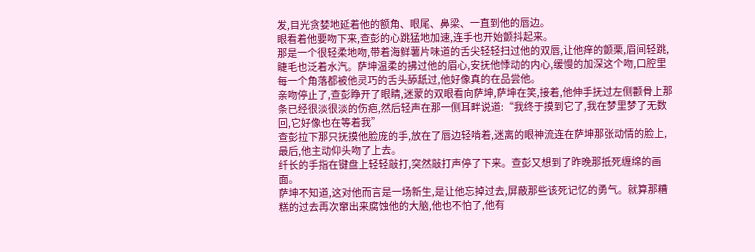发,目光贪婪地延着他的额角、眼尾、鼻梁、一直到他的唇边。
眼看着他要吻下来,查彭的心跳猛地加速,连手也开始颤抖起来。
那是一个很轻柔地吻,带着海鲜薯片味道的舌尖轻轻扫过他的双唇,让他痒的颤栗,眉间轻跳,睫毛也泛着水汽。萨坤温柔的拂过他的眉心,安抚他悸动的内心,缓慢的加深这个吻,口腔里每一个角落都被他灵巧的舌头舔舐过,他好像真的在品尝他。
亲吻停止了,查彭睁开了眼睛,迷蒙的双眼看向萨坤,萨坤在笑,接着,他伸手抚过左侧颧骨上那条已经很淡很淡的伤疤,然后轻声在那一侧耳畔说道:“我终于摸到它了,我在梦里梦了无数回,它好像也在等着我”
查彭拉下那只抚摸他脸庞的手,放在了唇边轻啃着,迷离的眼神流连在萨坤那张动情的脸上,最后,他主动仰头吻了上去。
纤长的手指在键盘上轻轻敲打,突然敲打声停了下来。查彭又想到了昨晚那抵死缠绵的画面。
萨坤不知道,这对他而言是一场新生,是让他忘掉过去,屏蔽那些该死记忆的勇气。就算那糟糕的过去再次窜出来腐蚀他的大脑,他也不怕了,他有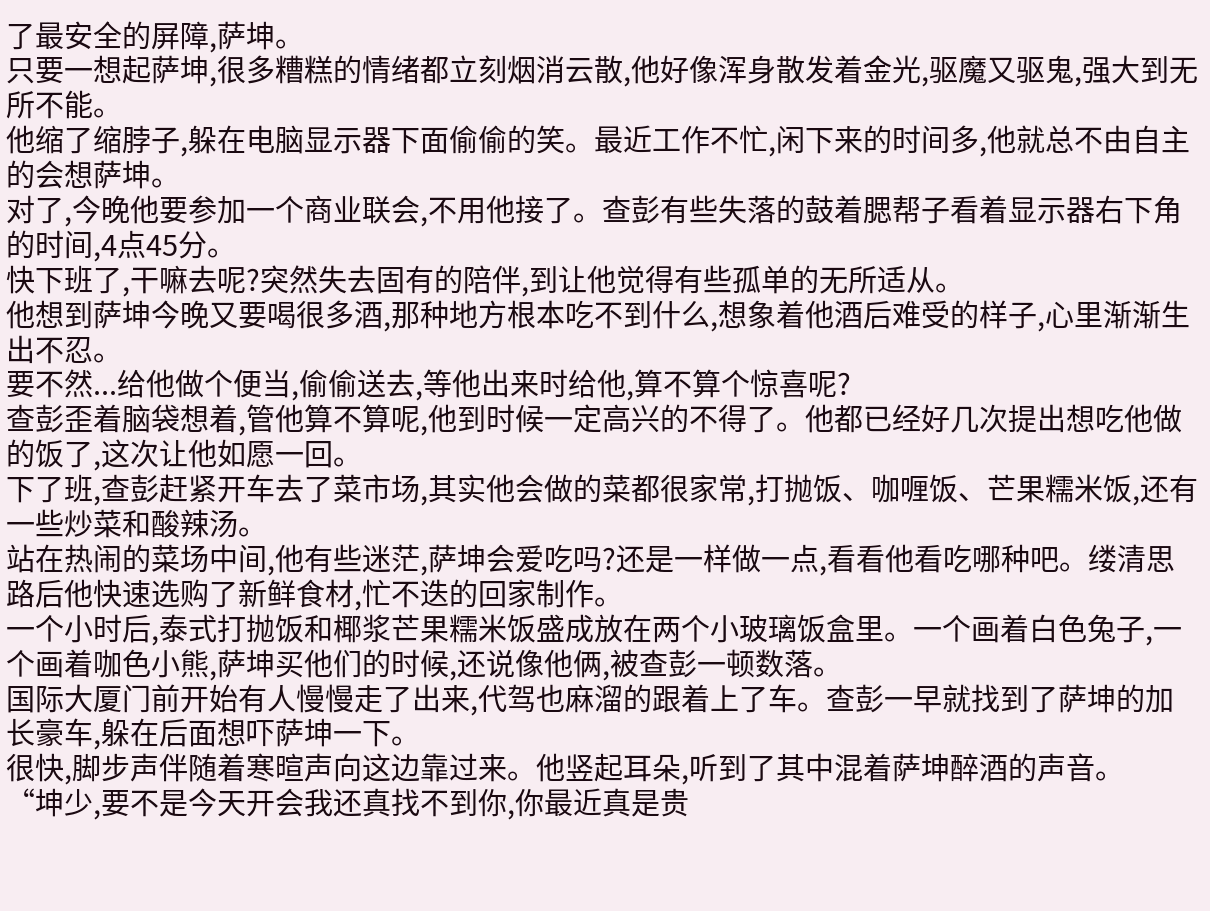了最安全的屏障,萨坤。
只要一想起萨坤,很多糟糕的情绪都立刻烟消云散,他好像浑身散发着金光,驱魔又驱鬼,强大到无所不能。
他缩了缩脖子,躲在电脑显示器下面偷偷的笑。最近工作不忙,闲下来的时间多,他就总不由自主的会想萨坤。
对了,今晚他要参加一个商业联会,不用他接了。查彭有些失落的鼓着腮帮子看着显示器右下角的时间,4点45分。
快下班了,干嘛去呢?突然失去固有的陪伴,到让他觉得有些孤单的无所适从。
他想到萨坤今晚又要喝很多酒,那种地方根本吃不到什么,想象着他酒后难受的样子,心里渐渐生出不忍。
要不然...给他做个便当,偷偷送去,等他出来时给他,算不算个惊喜呢?
查彭歪着脑袋想着,管他算不算呢,他到时候一定高兴的不得了。他都已经好几次提出想吃他做的饭了,这次让他如愿一回。
下了班,查彭赶紧开车去了菜市场,其实他会做的菜都很家常,打抛饭、咖喱饭、芒果糯米饭,还有一些炒菜和酸辣汤。
站在热闹的菜场中间,他有些迷茫,萨坤会爱吃吗?还是一样做一点,看看他看吃哪种吧。缕清思路后他快速选购了新鲜食材,忙不迭的回家制作。
一个小时后,泰式打抛饭和椰浆芒果糯米饭盛成放在两个小玻璃饭盒里。一个画着白色兔子,一个画着咖色小熊,萨坤买他们的时候,还说像他俩,被查彭一顿数落。
国际大厦门前开始有人慢慢走了出来,代驾也麻溜的跟着上了车。查彭一早就找到了萨坤的加长豪车,躲在后面想吓萨坤一下。
很快,脚步声伴随着寒暄声向这边靠过来。他竖起耳朵,听到了其中混着萨坤醉酒的声音。
“坤少,要不是今天开会我还真找不到你,你最近真是贵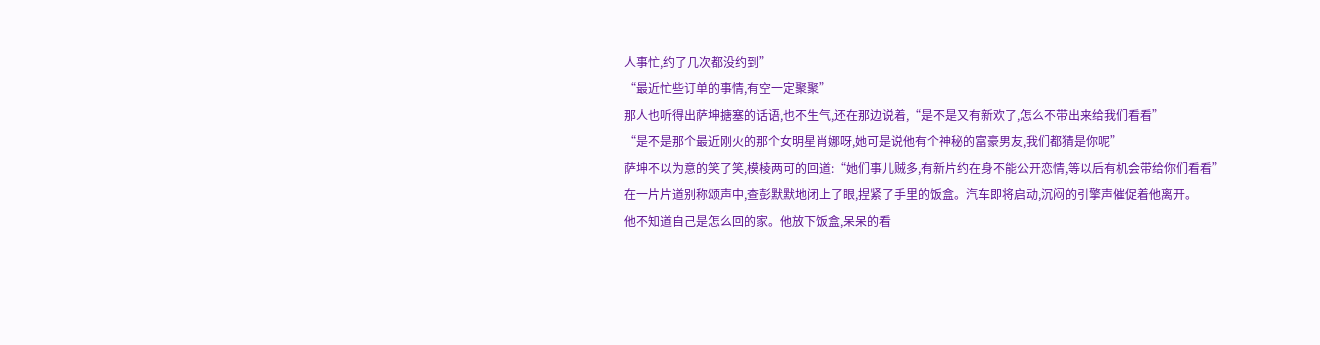人事忙,约了几次都没约到”
“最近忙些订单的事情,有空一定聚聚”
那人也听得出萨坤搪塞的话语,也不生气,还在那边说着,“是不是又有新欢了,怎么不带出来给我们看看”
“是不是那个最近刚火的那个女明星肖娜呀,她可是说他有个神秘的富豪男友,我们都猜是你呢”
萨坤不以为意的笑了笑,模棱两可的回道:“她们事儿贼多,有新片约在身不能公开恋情,等以后有机会带给你们看看”
在一片片道别称颂声中,查彭默默地闭上了眼,捏紧了手里的饭盒。汽车即将启动,沉闷的引擎声催促着他离开。
他不知道自己是怎么回的家。他放下饭盒,呆呆的看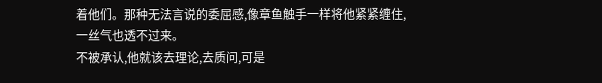着他们。那种无法言说的委屈感,像章鱼触手一样将他紧紧缠住,一丝气也透不过来。
不被承认,他就该去理论,去质问,可是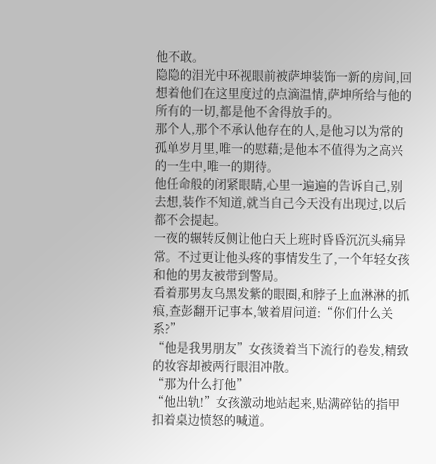他不敢。
隐隐的泪光中环视眼前被萨坤装饰一新的房间,回想着他们在这里度过的点滴温情,萨坤所给与他的所有的一切,都是他不舍得放手的。
那个人,那个不承认他存在的人,是他习以为常的孤单岁月里,唯一的慰藉;是他本不值得为之高兴的一生中,唯一的期待。
他任命般的闭紧眼睛,心里一遍遍的告诉自己,别去想,装作不知道,就当自己今天没有出现过,以后都不会提起。
一夜的辗转反侧让他白天上班时昏昏沉沉头痛异常。不过更让他头疼的事情发生了,一个年轻女孩和他的男友被带到警局。
看着那男友乌黑发紫的眼圈,和脖子上血淋淋的抓痕,查彭翻开记事本,皱着眉问道:“你们什么关系?”
“他是我男朋友”女孩烫着当下流行的卷发,精致的妆容却被两行眼泪冲散。
“那为什么打他”
“他出轨!”女孩激动地站起来,贴满碎钻的指甲扣着桌边愤怒的喊道。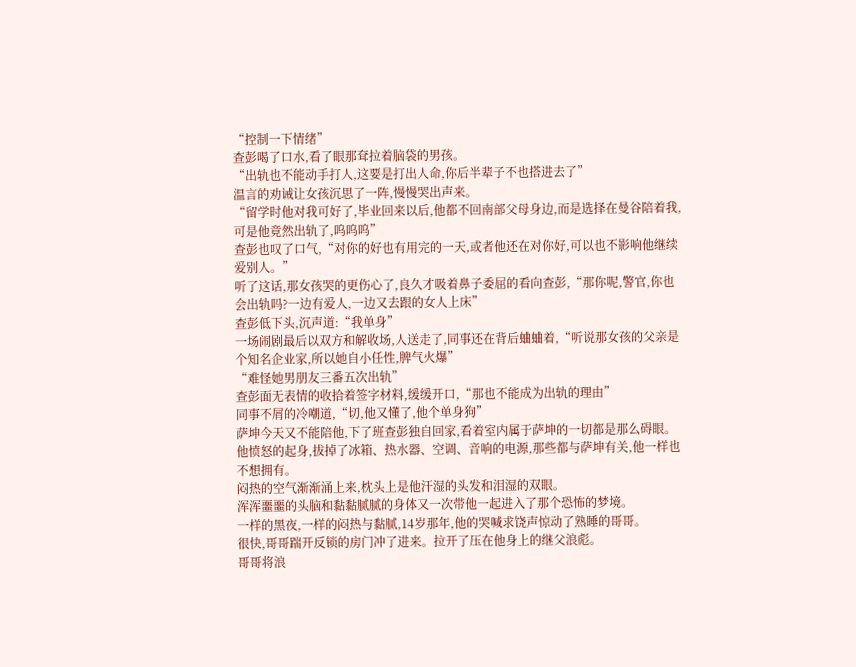“控制一下情绪”
查彭喝了口水,看了眼那耷拉着脑袋的男孩。
“出轨也不能动手打人,这要是打出人命,你后半辈子不也搭进去了”
温言的劝诫让女孩沉思了一阵,慢慢哭出声来。
“留学时他对我可好了,毕业回来以后,他都不回南部父母身边,而是选择在曼谷陪着我,可是他竟然出轨了,呜呜呜”
查彭也叹了口气,“对你的好也有用完的一天,或者他还在对你好,可以也不影响他继续爱别人。”
听了这话,那女孩哭的更伤心了,良久才吸着鼻子委屈的看向查彭,“那你呢,警官,你也会出轨吗?一边有爱人,一边又去跟的女人上床”
查彭低下头,沉声道:“我单身”
一场闹剧最后以双方和解收场,人送走了,同事还在背后蛐蛐着,“听说那女孩的父亲是个知名企业家,所以她自小任性,脾气火爆”
“难怪她男朋友三番五次出轨”
查彭面无表情的收拾着签字材料,缓缓开口,“那也不能成为出轨的理由”
同事不屑的冷嘲道,“切,他又懂了,他个单身狗”
萨坤今天又不能陪他,下了班查彭独自回家,看着室内属于萨坤的一切都是那么碍眼。
他愤怒的起身,拔掉了冰箱、热水器、空调、音响的电源,那些都与萨坤有关,他一样也不想拥有。
闷热的空气渐渐涌上来,枕头上是他汗湿的头发和泪湿的双眼。
浑浑噩噩的头脑和黏黏腻腻的身体又一次带他一起进入了那个恐怖的梦境。
一样的黑夜,一样的闷热与黏腻,14岁那年,他的哭喊求饶声惊动了熟睡的哥哥。
很快,哥哥踹开反锁的房门冲了进来。拉开了压在他身上的继父浪彪。
哥哥将浪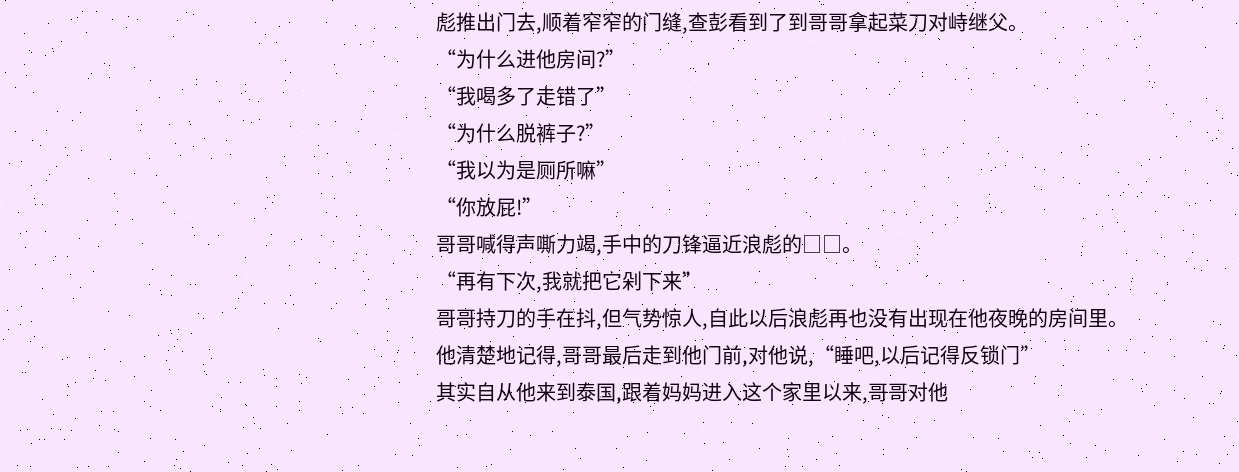彪推出门去,顺着窄窄的门缝,查彭看到了到哥哥拿起菜刀对峙继父。
“为什么进他房间?”
“我喝多了走错了”
“为什么脱裤子?”
“我以为是厕所嘛”
“你放屁!”
哥哥喊得声嘶力竭,手中的刀锋逼近浪彪的□□。
“再有下次,我就把它剁下来”
哥哥持刀的手在抖,但气势惊人,自此以后浪彪再也没有出现在他夜晚的房间里。
他清楚地记得,哥哥最后走到他门前,对他说,“睡吧,以后记得反锁门”
其实自从他来到泰国,跟着妈妈进入这个家里以来,哥哥对他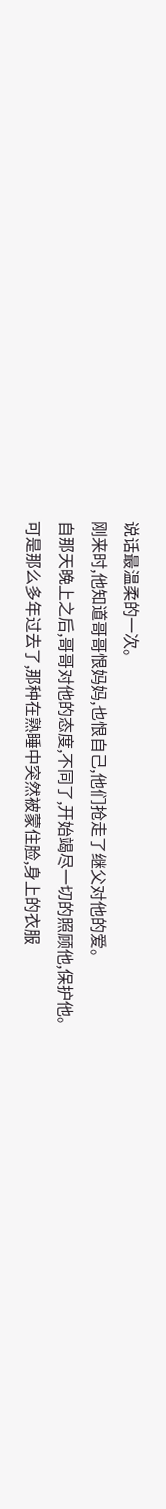说话最温柔的一次。
刚来时,他知道哥哥恨妈妈,也恨自己,他们抢走了继父对他的爱。
自那天晚上之后,哥哥对他的态度,不同了,开始竭尽一切的照顾他,保护他。
可是那么多年过去了,那种在熟睡中突然被蒙住脸,身上的衣服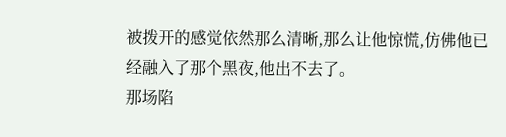被拨开的感觉依然那么清晰,那么让他惊慌,仿佛他已经融入了那个黑夜,他出不去了。
那场陷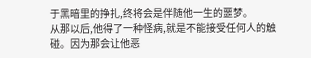于黑暗里的挣扎,终将会是伴随他一生的噩梦。
从那以后,他得了一种怪病,就是不能接受任何人的触碰。因为那会让他恶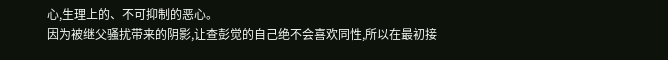心,生理上的、不可抑制的恶心。
因为被继父骚扰带来的阴影,让查彭觉的自己绝不会喜欢同性,所以在最初接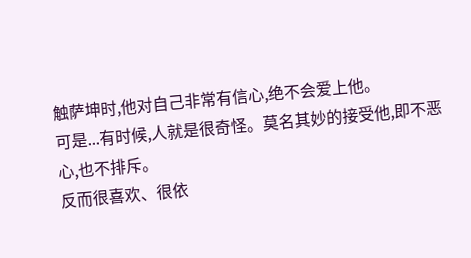触萨坤时,他对自己非常有信心,绝不会爱上他。
可是...有时候,人就是很奇怪。莫名其妙的接受他,即不恶心,也不排斥。
反而很喜欢、很依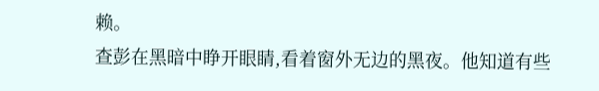赖。
查彭在黑暗中睁开眼睛,看着窗外无边的黑夜。他知道有些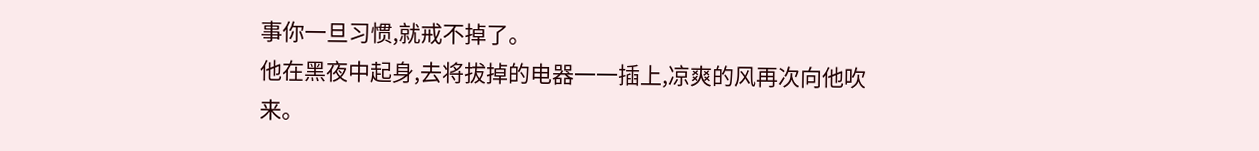事你一旦习惯,就戒不掉了。
他在黑夜中起身,去将拔掉的电器一一插上,凉爽的风再次向他吹来。